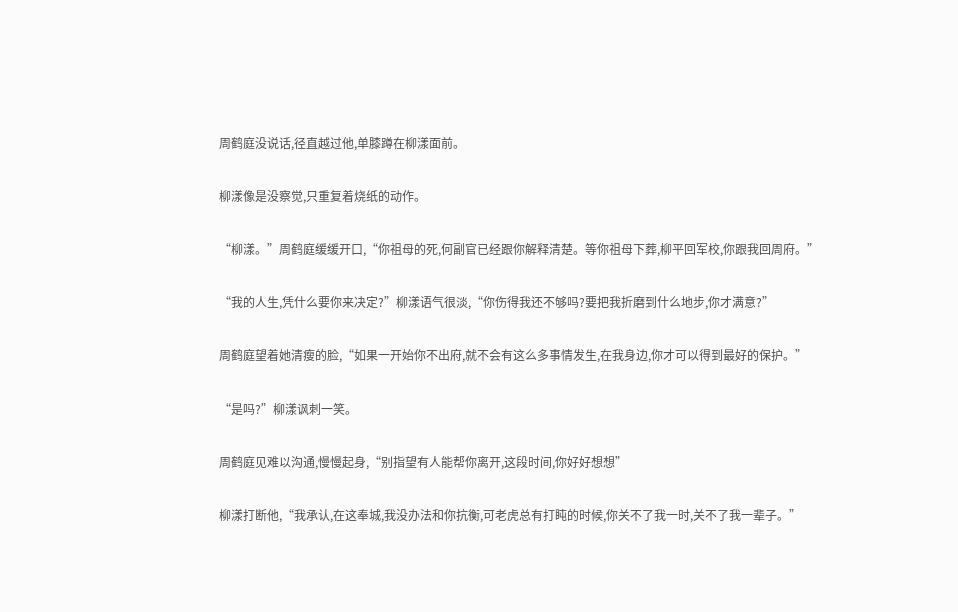周鹤庭没说话,径直越过他,单膝蹲在柳漾面前。

柳漾像是没察觉,只重复着烧纸的动作。

“柳漾。”周鹤庭缓缓开口,“你祖母的死,何副官已经跟你解释清楚。等你祖母下葬,柳平回军校,你跟我回周府。”

“我的人生,凭什么要你来决定?”柳漾语气很淡,“你伤得我还不够吗?要把我折磨到什么地步,你才满意?”

周鹤庭望着她清瘦的脸,“如果一开始你不出府,就不会有这么多事情发生,在我身边,你才可以得到最好的保护。”

“是吗?”柳漾讽刺一笑。

周鹤庭见难以沟通,慢慢起身,“别指望有人能帮你离开,这段时间,你好好想想”

柳漾打断他,“我承认,在这奉城,我没办法和你抗衡,可老虎总有打盹的时候,你关不了我一时,关不了我一辈子。”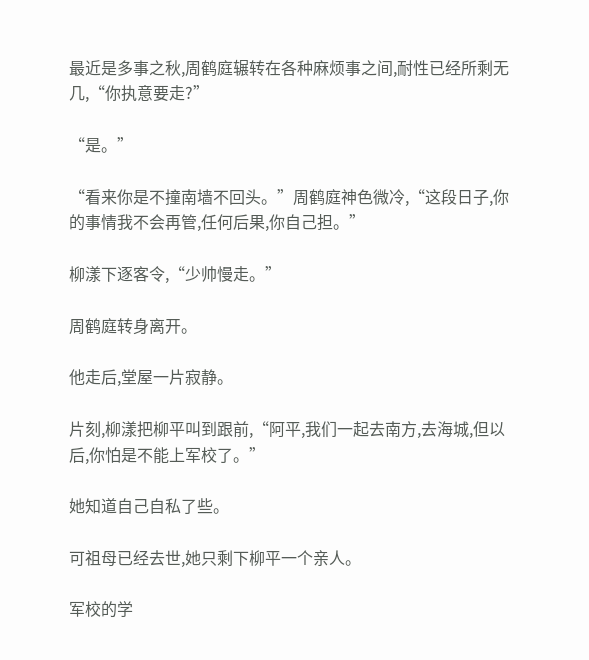最近是多事之秋,周鹤庭辗转在各种麻烦事之间,耐性已经所剩无几,“你执意要走?”

“是。”

“看来你是不撞南墙不回头。”周鹤庭神色微冷,“这段日子,你的事情我不会再管,任何后果,你自己担。”

柳漾下逐客令,“少帅慢走。”

周鹤庭转身离开。

他走后,堂屋一片寂静。

片刻,柳漾把柳平叫到跟前,“阿平,我们一起去南方,去海城,但以后,你怕是不能上军校了。”

她知道自己自私了些。

可祖母已经去世,她只剩下柳平一个亲人。

军校的学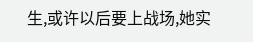生,或许以后要上战场,她实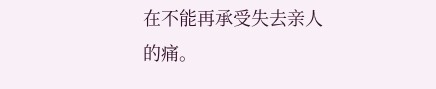在不能再承受失去亲人的痛。